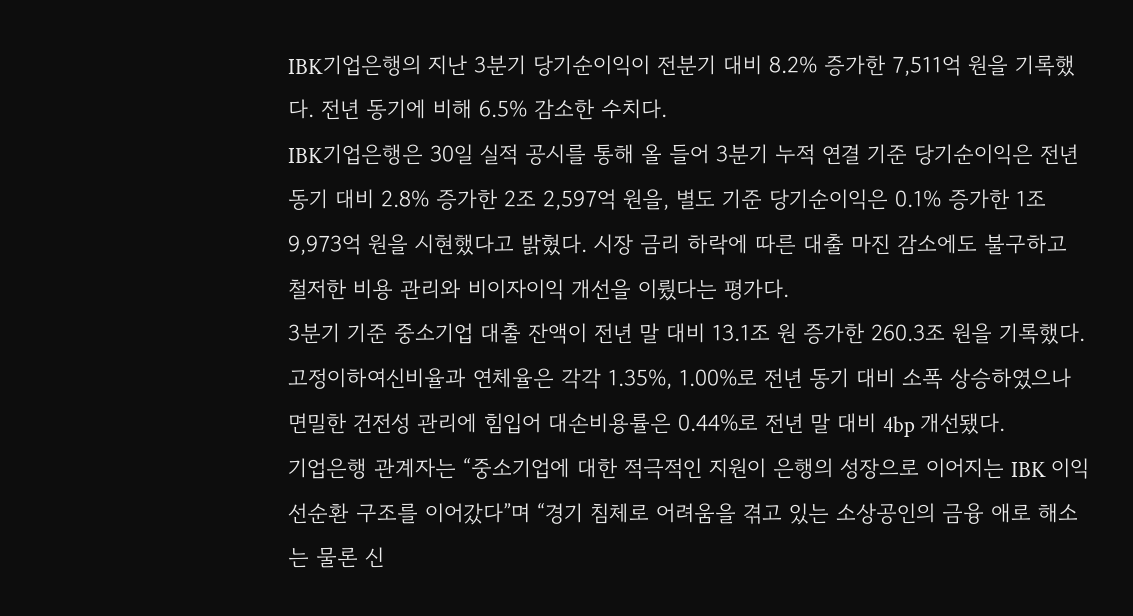IBK기업은행의 지난 3분기 당기순이익이 전분기 대비 8.2% 증가한 7,511억 원을 기록했다. 전년 동기에 비해 6.5% 감소한 수치다.
IBK기업은행은 30일 실적 공시를 통해 올 들어 3분기 누적 연결 기준 당기순이익은 전년 동기 대비 2.8% 증가한 2조 2,597억 원을, 별도 기준 당기순이익은 0.1% 증가한 1조 9,973억 원을 시현했다고 밝혔다. 시장 금리 하락에 따른 대출 마진 감소에도 불구하고 철저한 비용 관리와 비이자이익 개선을 이뤘다는 평가다.
3분기 기준 중소기업 대출 잔액이 전년 말 대비 13.1조 원 증가한 260.3조 원을 기록했다.
고정이하여신비율과 연체율은 각각 1.35%, 1.00%로 전년 동기 대비 소폭 상승하였으나 면밀한 건전성 관리에 힘입어 대손비용률은 0.44%로 전년 말 대비 4bp 개선됐다.
기업은행 관계자는 “중소기업에 대한 적극적인 지원이 은행의 성장으로 이어지는 IBK 이익 선순환 구조를 이어갔다”며 “경기 침체로 어려움을 겪고 있는 소상공인의 금융 애로 해소는 물론 신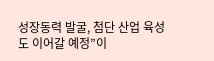성장동력 발굴, 첨단 산업 육성도 이어갈 예정”이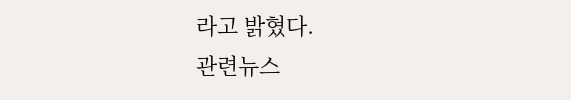라고 밝혔다.
관련뉴스